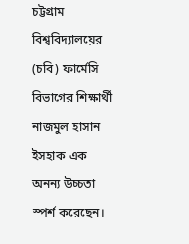চট্টগ্রাম বিশ্ববিদ্যালয়ের (চবি) ফার্মেসি বিভাগের শিক্ষার্থী নাজমুল হাসান ইসহাক এক অনন্য উচ্চতা স্পর্শ করেছেন।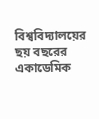বিশ্ববিদ্যালয়ের ছয় বছরের একাডেমিক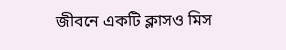জীবনে একটি ক্লাসও মিস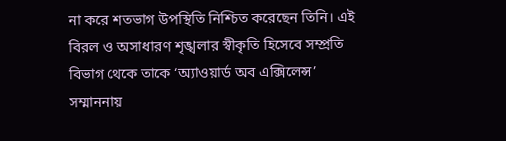না করে শতভাগ উপস্থিতি নিশ্চিত করেছেন তিনি। এই বিরল ও অসাধারণ শৃঙ্খলার স্বীকৃতি হিসেবে সম্প্রতি বিভাগ থেকে তাকে ‘অ্যাওয়ার্ড অব এক্সিলেন্স’ সম্মাননায়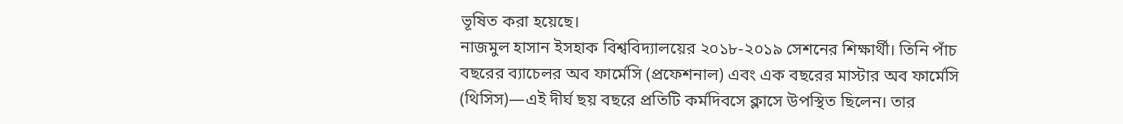ভূষিত করা হয়েছে।
নাজমুল হাসান ইসহাক বিশ্ববিদ্যালয়ের ২০১৮-২০১৯ সেশনের শিক্ষার্থী। তিনি পাঁচ বছরের ব্যাচেলর অব ফার্মেসি (প্রফেশনাল) এবং এক বছরের মাস্টার অব ফার্মেসি (থিসিস)—এই দীর্ঘ ছয় বছরে প্রতিটি কর্মদিবসে ক্লাসে উপস্থিত ছিলেন। তার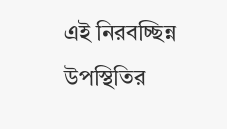এই নিরবচ্ছিন্ন উপস্থিতির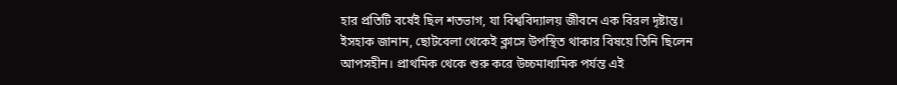হার প্রতিটি বর্ষেই ছিল শতভাগ, যা বিশ্ববিদ্যালয় জীবনে এক বিরল দৃষ্টান্ত।
ইসহাক জানান, ছোটবেলা থেকেই ক্লাসে উপস্থিত থাকার বিষয়ে তিনি ছিলেন আপসহীন। প্রাথমিক থেকে শুরু করে উচ্চমাধ্যমিক পর্যন্ত এই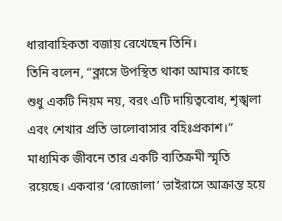ধারাবাহিকতা বজায় রেখেছেন তিনি।
তিনি বলেন, “ক্লাসে উপস্থিত থাকা আমার কাছে শুধু একটি নিয়ম নয়, বরং এটি দায়িত্ববোধ, শৃঙ্খলা এবং শেখার প্রতি ভালোবাসার বহিঃপ্রকাশ।”
মাধ্যমিক জীবনে তার একটি ব্যতিক্রমী স্মৃতি রয়েছে। একবার ‘রোজোলা’ ভাইরাসে আক্রান্ত হয়ে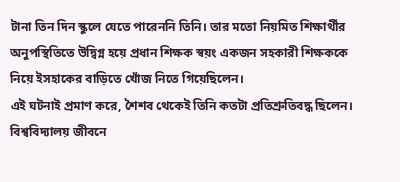টানা তিন দিন স্কুলে যেতে পারেননি তিনি। তার মতো নিয়মিত শিক্ষার্থীর অনুপস্থিতিতে উদ্বিগ্ন হয়ে প্রধান শিক্ষক স্বয়ং একজন সহকারী শিক্ষককে নিয়ে ইসহাকের বাড়িতে খোঁজ নিতে গিয়েছিলেন।
এই ঘটনাই প্রমাণ করে, শৈশব থেকেই তিনি কতটা প্রতিশ্রুতিবদ্ধ ছিলেন।
বিশ্ববিদ্যালয় জীবনে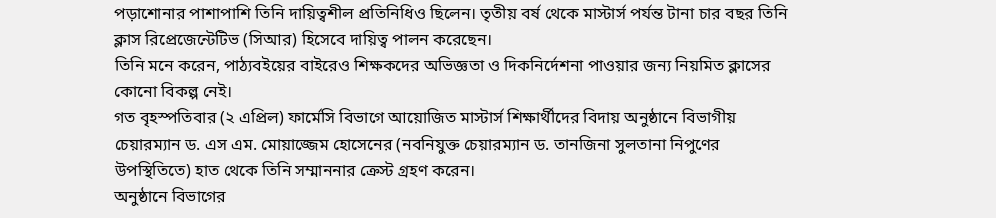পড়াশোনার পাশাপাশি তিনি দায়িত্বশীল প্রতিনিধিও ছিলেন। তৃতীয় বর্ষ থেকে মাস্টার্স পর্যন্ত টানা চার বছর তিনি ক্লাস রিপ্রেজেন্টেটিভ (সিআর) হিসেবে দায়িত্ব পালন করেছেন।
তিনি মনে করেন, পাঠ্যবইয়ের বাইরেও শিক্ষকদের অভিজ্ঞতা ও দিকনির্দেশনা পাওয়ার জন্য নিয়মিত ক্লাসের কোনো বিকল্প নেই।
গত বৃহস্পতিবার (২ এপ্রিল) ফার্মেসি বিভাগে আয়োজিত মাস্টার্স শিক্ষার্থীদের বিদায় অনুষ্ঠানে বিভাগীয় চেয়ারম্যান ড. এস এম. মোয়াজ্জেম হোসেনের (নবনিযুক্ত চেয়ারম্যান ড. তানজিনা সুলতানা নিপুণের উপস্থিতিতে) হাত থেকে তিনি সম্মাননার ক্রেস্ট গ্রহণ করেন।
অনুষ্ঠানে বিভাগের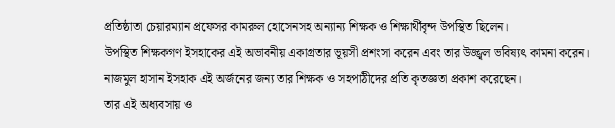প্রতিষ্ঠাতা চেয়ারম্যান প্রফেসর কামরুল হোসেনসহ অন্যান্য শিক্ষক ও শিক্ষার্থীবৃন্দ উপস্থিত ছিলেন।
উপস্থিত শিক্ষকগণ ইসহাকের এই অভাবনীয় একাগ্রতার ভূয়সী প্রশংসা করেন এবং তার উজ্জ্বল ভবিষ্যৎ কামনা করেন।
নাজমুল হাসান ইসহাক এই অর্জনের জন্য তার শিক্ষক ও সহপাঠীদের প্রতি কৃতজ্ঞতা প্রকাশ করেছেন।
তার এই অধ্যবসায় ও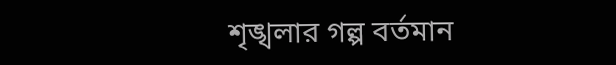শৃঙ্খলার গল্প বর্তমান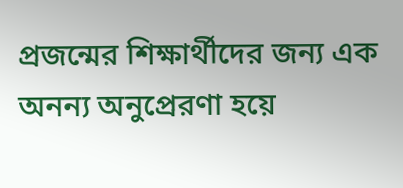প্রজন্মের শিক্ষার্থীদের জন্য এক অনন্য অনুপ্রেরণা হয়ে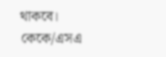থাকবে।
কেকে/এসএ